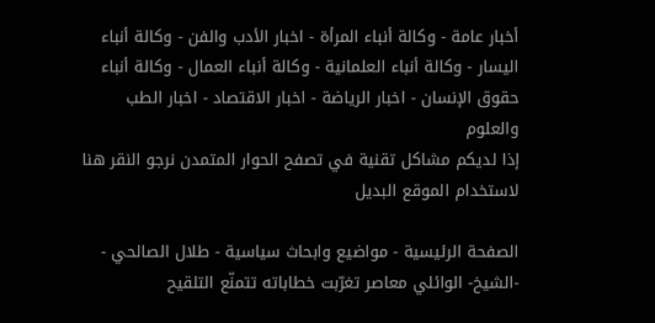أخبار عامة - وكالة أنباء المرأة - اخبار الأدب والفن - وكالة أنباء اليسار - وكالة أنباء العلمانية - وكالة أنباء العمال - وكالة أنباء حقوق الإنسان - اخبار الرياضة - اخبار الاقتصاد - اخبار الطب والعلوم
إذا لديكم مشاكل تقنية في تصفح الحوار المتمدن نرجو النقر هنا لاستخدام الموقع البديل

الصفحة الرئيسية - مواضيع وابحاث سياسية - طلال الصالحي - -الشيخ- الوائلي معاصر تغرّبت خطاباته تتمنّع التلقيح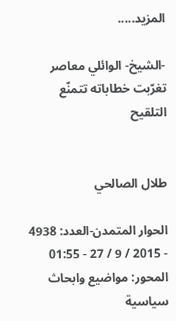المزيد.....

-الشيخ- الوائلي معاصر تغرّبت خطاباته تتمنّع التلقيح


طلال الصالحي

الحوار المتمدن-العدد: 4938 - 2015 / 9 / 27 - 01:55
المحور: مواضيع وابحاث سياسية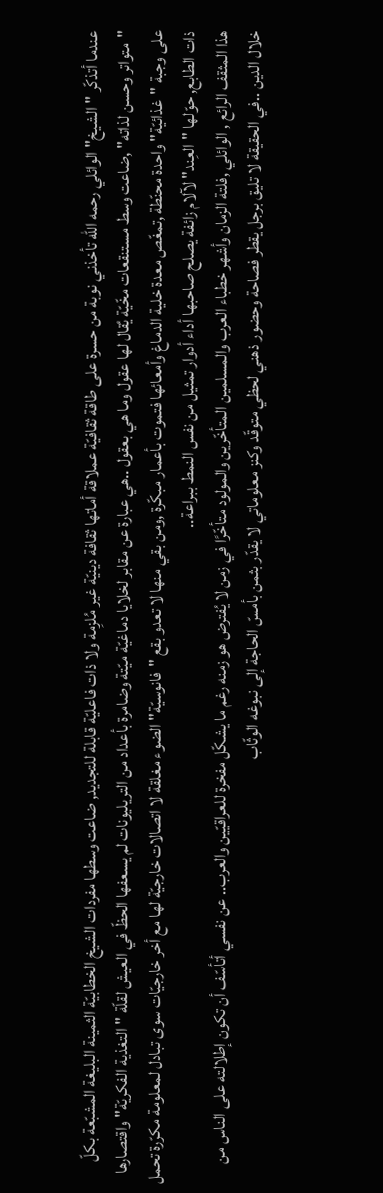عندما أتذكّر "الشيخ" الوائلي رحمه الله تأخذني نوبة من حسرة على طاقة ثقافيّة عملاقة أماتها ثقافة دينيّة غير مُلزِمة ولا ذات فاعليّة قابلة للتجديد, ضاعت وسطها مفردات الشيخ الخطابيّة الثمينة البليغة المشبّعة بكلّ "متواتر وحسن لذاته" ,ضاعت وسط مستنقعات مخّيّة يُقال لها عقول وما هي بعقول ..هي عبارة عن مقابر لخلايا دماغيّة ميّتة وضامرة بأعداد من التريليونات لم يسعفها الحظّ في العيش لقلّة "التغذية الفكريّة" واقتصارها على وجبة "غذائيّة" واحدة محنّطة ,تمغّص معدة خلية الدماغ وأمعائها فتموت بأعمار مبكّرة ,ومن بقي منها لا تعدو بقع "فانوسيّة" الضوء مغلقة لا اتصالات خارجيّة لها مع أخر خارجيّات سوى تبادل لمعلومة مكرّرة تحمل ذات الطابع, حوّلها "العِند" لآلام زائفة يصلح صاحبها أداء أدوار تمثيل من نفس النمط ببراعة..
هذا المثقف الرائع , الوائلي ,فلتة الزمان وأشهر خطباء العرب والمسلمين المتأخّرين والمولود متأخّرًا في زمن لا يُفترض هو زمنه رغم ما يشكّل مفخرة للعراقيّين والعرب.. عن نفسي أتأسّف أن تكون إطلالته على الناس من خلال الدين ..في الحقيقة لا تليق برجل يقطر فصاحة وحضور ذهني لحظي متوقّد وكنز معلوماتي لا يقدّر بثمن بأمسّ الحاجة إلى نبوغه الوثّاب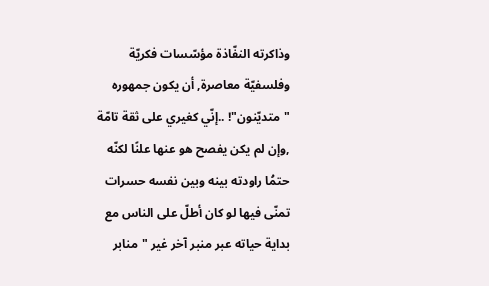وذاكرته النفّاذة مؤسّسات فكريّة وفلسفيّة معاصرة, أن يكون جمهوره "متديّنون"! ..إنّي كغيري على ثقة تامّة ,وإن لم يكن يفصح هو عنها علنًا لكنّه حتمُا راودته بينه وبين نفسه حسرات تمنّى فيها لو كان أطلّ على الناس مع بداية حياته عبر منبر آخر غير "منابر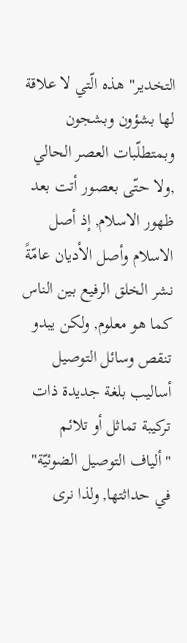التخدير" هذه الّتي لا علاقة لها بشؤون وبشجون وبمتطلّبات العصر الحالي ,ولا حتّى بعصور أتت بعد ظهور الاسلام, إذ أصل الاسلام وأصل الأديان عامّةً نشر الخلق الرفيع بين الناس كما هو معلوم, ولكن يبدو تنقص وسائل التوصيل أساليب بلغة جديدة ذات تركيبة تماثل أو تلائم "ألياف التوصيل الضوئيّة" في حداثتها, ولذا نرى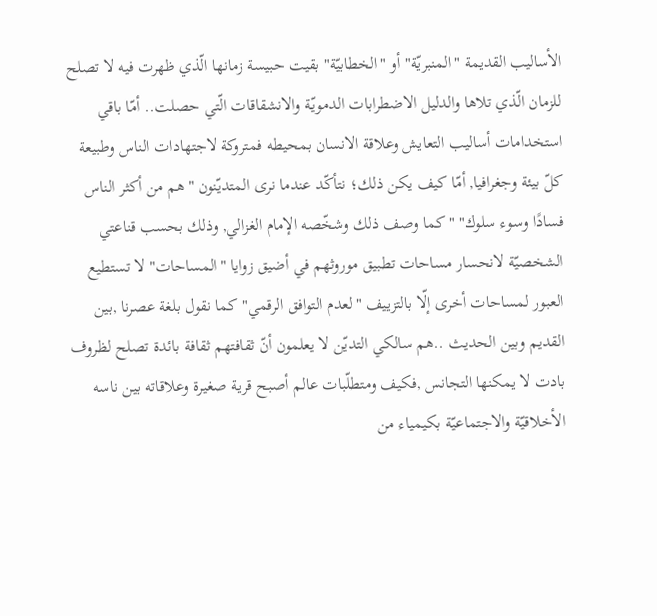الأساليب القديمة "المنبريّة" أو "الخطابيّة" بقيت حبيسة زمانها الّذي ظهرت فيه لا تصلح للزمان الّذي تلاها والدليل الاضطرابات الدمويّة والانشقاقات الّتي حصلت.. أمّا باقي استخدامات أساليب التعايش وعلاقة الانسان بمحيطه فمتروكة لاجتهادات الناس وطبيعة كلّ بيئة وجغرافيا, أمّا كيف يكن ذلك؛ نتأكّد عندما نرى المتديّنون "هم من أكثر الناس فسادًا وسوء سلوك" "كما وصف ذلك وشخّصه الإمام الغزالي, وذلك بحسب قناعتي الشخصيّة لانحسار مساحات تطبيق موروثهم في أضيق زوايا "المساحات" لا تستطيع العبور لمساحات أخرى إلّا بالتزييف "لعدم التوافق الرقمي" كما نقول بلغة عصرنا ,بين القديم وبين الحديث ..هم سالكي التديّن لا يعلمون أنّ ثقافتهم ثقافة بائدة تصلح لظروف بادت لا يمكنها التجانس ,فكيف ومتطلّبات عالم أصبح قرية صغيرة وعلاقاته بين ناسه الأخلاقيّة والاجتماعيّة بكيمياء من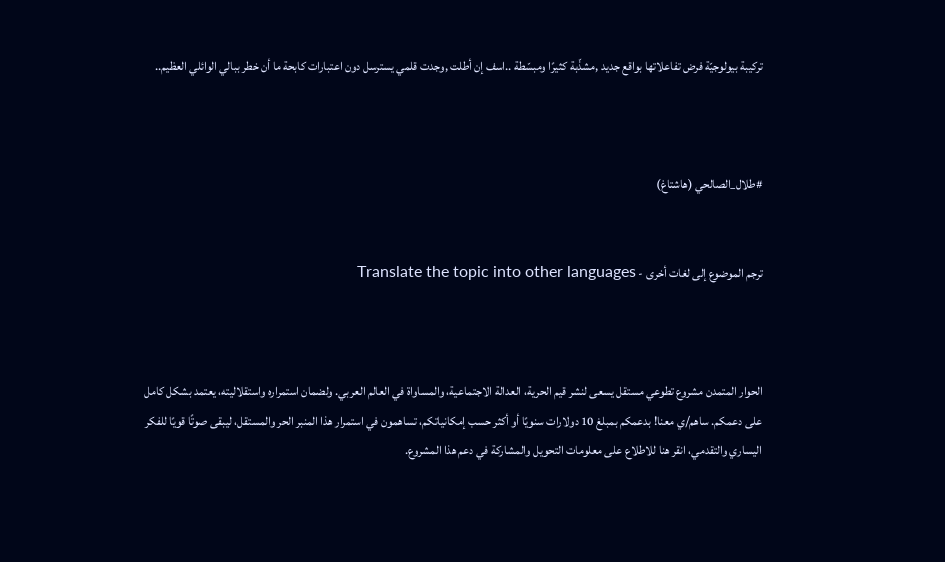تركيبة بيولوجيّة فرض تفاعلاتها بواقع جديد ,مشذّبة كثيرًا ومبسّطة ..اسف إن أطلت ,وجدت قلمي يسترسل دون اعتبارات كابحة ما أن خطر ببالي الوائلي العظيم..



#طلال_الصالحي (هاشتاغ)


ترجم الموضوع إلى لغات أخرى - Translate the topic into other languages



الحوار المتمدن مشروع تطوعي مستقل يسعى لنشر قيم الحرية، العدالة الاجتماعية، والمساواة في العالم العربي. ولضمان استمراره واستقلاليته، يعتمد بشكل كامل على دعمكم. ساهم/ي معنا! بدعمكم بمبلغ 10 دولارات سنويًا أو أكثر حسب إمكانياتكم، تساهمون في استمرار هذا المنبر الحر والمستقل، ليبقى صوتًا قويًا للفكر اليساري والتقدمي، انقر هنا للاطلاع على معلومات التحويل والمشاركة في دعم هذا المشروع.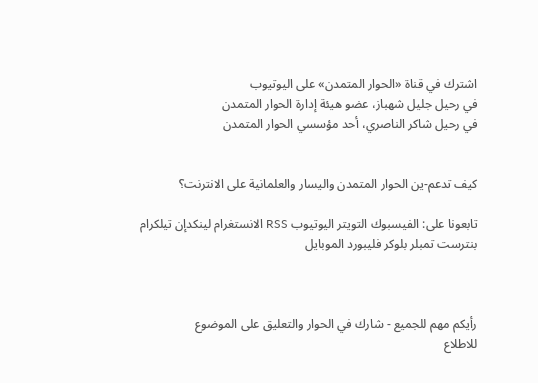اشترك في قناة «الحوار المتمدن» على اليوتيوب
في رحيل جليل شهباز، عضو هيئة إدارة الحوار المتمدن
في رحيل شاكر الناصري، أحد مؤسسي الحوار المتمدن


كيف تدعم-ين الحوار المتمدن واليسار والعلمانية على الانترنت؟

تابعونا على: الفيسبوك التويتر اليوتيوب RSS الانستغرام لينكدإن تيلكرام بنترست تمبلر بلوكر فليبورد الموبايل



رأيكم مهم للجميع - شارك في الحوار والتعليق على الموضوع
للاطلاع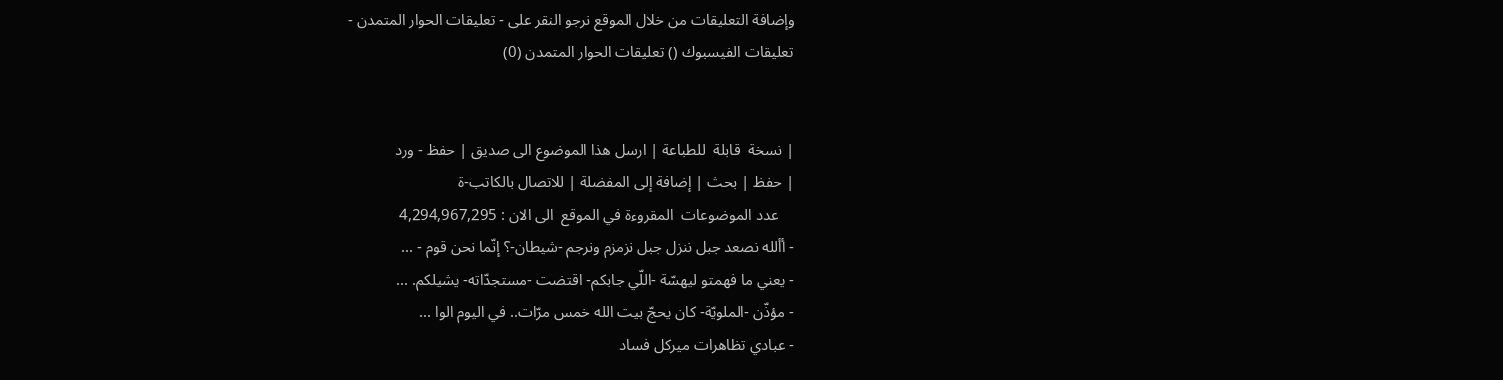وإضافة التعليقات من خلال الموقع نرجو النقر على - تعليقات الحوار المتمدن -
تعليقات الفيسبوك () تعليقات الحوار المتمدن (0)


| نسخة  قابلة  للطباعة | ارسل هذا الموضوع الى صديق | حفظ - ورد
| حفظ | بحث | إضافة إلى المفضلة | للاتصال بالكاتب-ة
    عدد الموضوعات  المقروءة في الموقع  الى الان : 4,294,967,295
- أألله نصعد جبل ننزل جبل نزمزم ونرجم -شيطان-؟ إنّما نحن قوم - ...
- يعني ما فهمتو ليهسّة -اللّي جابكم- اقتضت -مستجدّاته- يشيلكم. ...
- مؤذّن -الملويّة- كان يحجّ بيت الله خمس مرّات.. في اليوم الوا ...
- عبادي تظاهرات ميركل فساد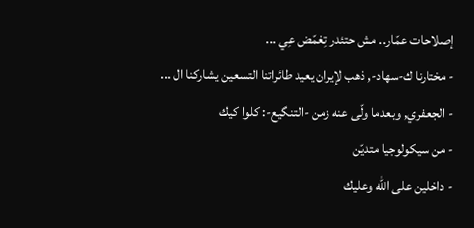إصلاحات عمّار.. مش حتئدر تِغمّض عِي ...
- مختارنا ك-سهاد-, ذهب لإيران يعيد طائراتنا التسعين يشاركنا ال ...
- الجعفري, وبعدما ولّى عنه زمن -التنگيع-: كلوا كيك
- من سيكولوجيا متديّن
- داخلين على الله وعليك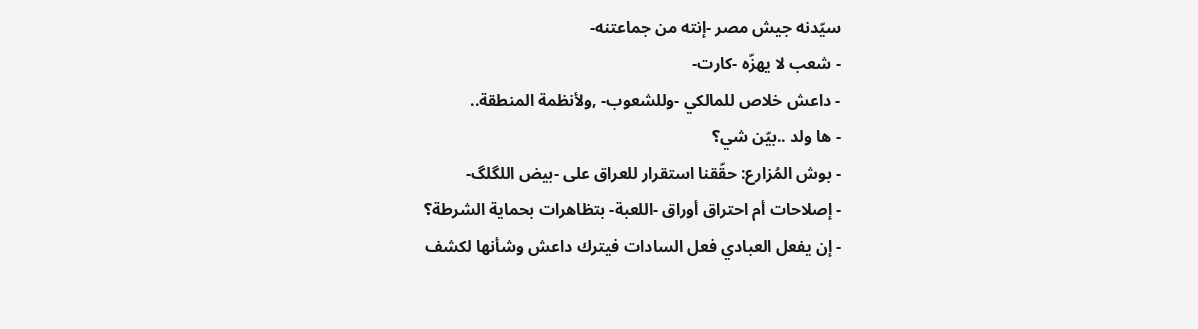سيّدنه جيش مصر -إنته من جماعتنه-
- شعب لا يهزّه -كارت-
- داعش خلاص للمالكي -وللشعوب- ,ولأنظمة المنطقة..
- ها ولد ..بيّن شي؟
- بوش المُزارع: حقّقنا استقرار للعراق على -بيض اللگلگ-
- إصلاحات أم احتراق أوراق -اللعبة- بتظاهرات بحماية الشرطة؟
- إن يفعل العبادي فعل السادات فيترك داعش وشأنها لكشف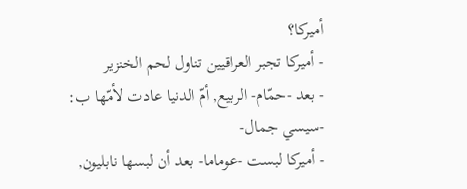أميركا؟
- أميركا تجبر العراقيين تناول لحم الخنزير
- بعد -حمّام- الربيع, أمّ الدنيا عادت لأمّها ب: -سيسي جمال-
- أميركا لبست -عوماما- بعد أن لبسها نابليون,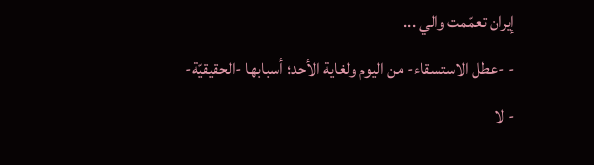إيران تعمّمت والي ...
- -عطل الاستسقاء- من اليوم ولغاية الأحد؛ أسبابها -الحقيقيّة-
- لا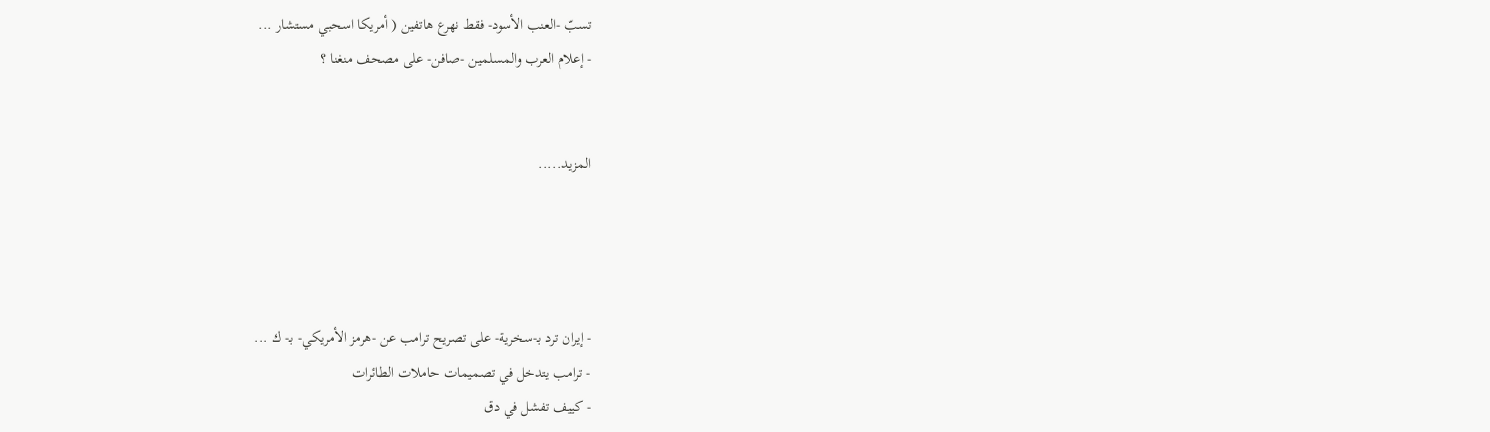تسبّ -العنب الأسود- فقط نهرع هاتفين ( أمريكا اسحبي مستشار ...
- إعلام العرب والمسلمين -صافن- على مصحف منغنا ؟


المزيد.....




- إيران ترد بـ-سخرية- على تصريح ترامب عن -هرمز الأمريكي- بـ- ك ...
- ترامب يتدخل في تصميمات حاملات الطائرات
- كييف تفشل في دق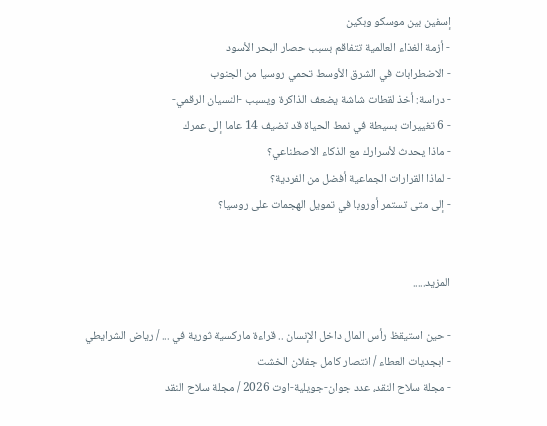إسفين بين موسكو وبكين
- أزمة الغذاء العالمية تتفاقم بسبب حصار البحر الأسود
- الاضطرابات في الشرق الأوسط تحمي روسيا من الجنوب
- دراسة: أخذ لقطات شاشة يضعف الذاكرة ويسبب -النسيان الرقمي-
- 6 تغييرات بسيطة في نمط الحياة قد تضيف 14 عاما إلى عمرك
- ماذا يحدث لأسرارك مع الذكاء الاصطناعي؟
- لماذا القرارات الجماعية أفضل من الفردية؟
- إلى متى تستمر أوروبا في تمويل الهجمات على روسيا؟


المزيد.....

- حين استيقظ رأس المال داخل الإنسان .. قراءة ماركسية ثورية في ... / رياض الشرايطي
- ابجديات العطاء / انتصار كامل جفلان الخشت
- مجلة سلاح النقد، عدد جوان-جويلية-اوت 2026 / مجلة سلاح النقد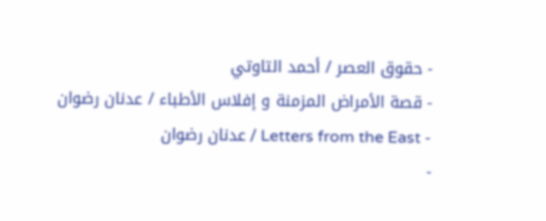- حقوق العصر / أحمد التاوتي
- قصة الأمراض المزمنة و إفلاس الأطباء / عدنان رضوان
- Letters from the East / عدنان رضوان
-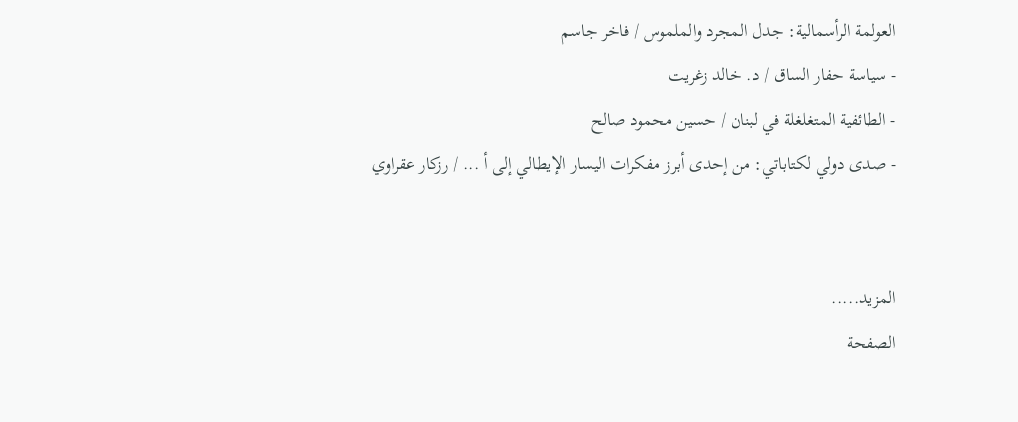العولمة الرأسمالية: جدل المجرد والملموس / فاخر جاسم
- سياسة حفار الساق / د. خالد زغريت
- الطائفية المتغلغلة في لبنان / حسين محمود صالح
- صدى دولي لكتاباتي: من إحدى أبرز مفكرات اليسار الإيطالي إلى أ ... / رزكار عقراوي


المزيد.....
الصفحة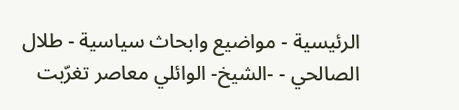الرئيسية - مواضيع وابحاث سياسية - طلال الصالحي - -الشيخ- الوائلي معاصر تغرّبت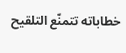خطاباته تتمنّع التلقيح